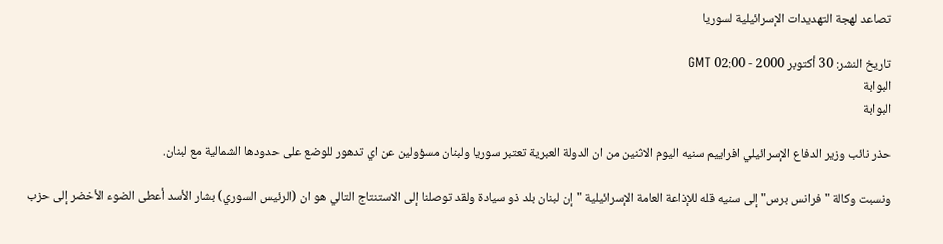تصاعد لهجة التهديدات الإسرائيلية لسوريا

تاريخ النشر: 30 أكتوبر 2000 - 02:00 GMT
البوابة
البوابة

حذر نائب وزير الدفاع الإسرائيلي افراييم سنيه اليوم الاثنين من ان الدولة العبرية تعتبر سوريا ولبنان مسؤولين عن اي تدهور للوضع على حدودها الشمالية مع لبنان.

ونسبت وكالة "فرانس برس" إلى سنيه قله للإذاعة العامة الإسرائيلية "إن لبنان بلد ذو سيادة ولقد توصلنا إلى الاستنتاج التالي هو ان (الرئيس السوري) بشار الأسد أعطى الضوء الأخضر إلى حزب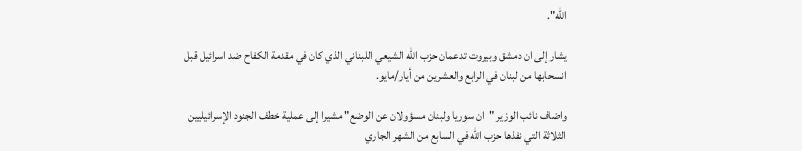الله".

يشار إلى ان دمشق وبيروت تدعمان حزب الله الشيعي اللبناني الذي كان في مقدمة الكفاح ضد اسرائيل قبل انسحابها من لبنان في الرابع والعشرين من أيار/مايو.

واضاف نائب الوزير "ان سوريا ولبنان مسؤولان عن الوضع" مشيرا إلى عملية خطف الجنود الإسرائيليين الثلاثة التي نفذها حزب الله في السابع من الشهر الجاري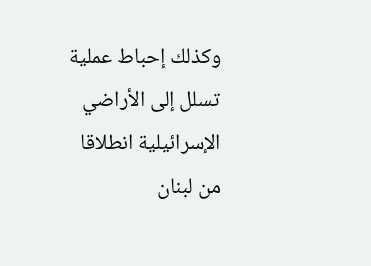وكذلك إحباط عملية تسلل إلى الأراضي الإسرائيلية انطلاقا من لبنان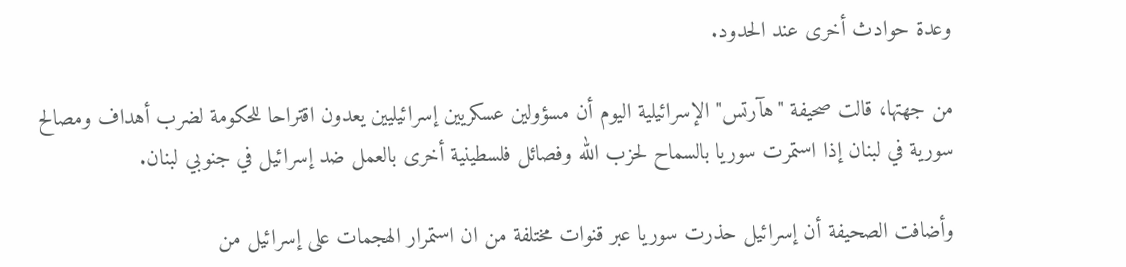وعدة حوادث أخرى عند الحدود.

من جهتها، قالت صحيفة "هآرتس" الإسرائيلية اليوم أن مسؤولين عسكريين إسرائيليين يعدون اقتراحا للحكومة لضرب أهداف ومصالح سورية في لبنان إذا استمرت سوريا بالسماح لحزب الله وفصائل فلسطينية أخرى بالعمل ضد إسرائيل في جنوبي لبنان.

وأضافت الصحيفة أن إسرائيل حذرت سوريا عبر قنوات مختلفة من ان استمرار الهجمات على إسرائيل من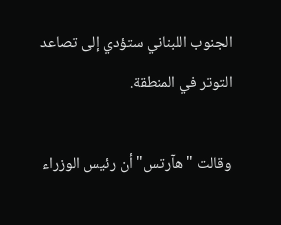الجنوب اللبناني ستؤدي إلى تصاعد التوتر في المنطقة.

وقالت "هآرتس" أن رئيس الوزراء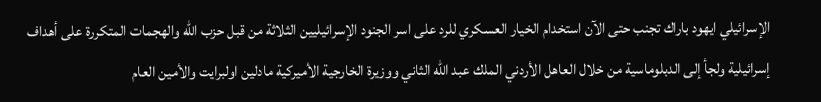الإسرائيلي ايهود باراك تجنب حتى الآن استخدام الخيار العسكري للرد على اسر الجنود الإسرائيليين الثلاثة من قبل حزب الله والهجمات المتكررة على أهداف إسرائيلية ولجأ إلى الدبلوماسية من خلال العاهل الأردني الملك عبد الله الثاني ووزيرة الخارجية الأميركية مادلين اولبرايت والأمين العام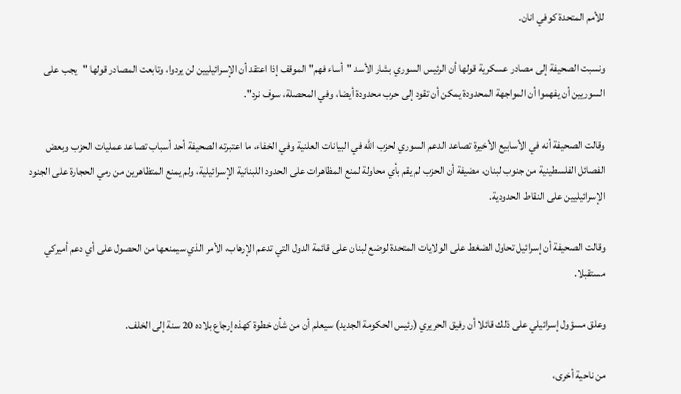للأمم المتحدة كوفي انان.

ونسبت الصحيفة إلى مصادر عسكرية قولها أن الرئيس السوري بشار الأسد "أساء فهم" الموقف إذا اعتقد أن الإسرائيليين لن يردوا، وتابعت المصادر قولها "يجب على السوريين أن يفهموا أن المواجهة المحدودة يمكن أن تقود إلى حرب محدودة أيضا، وفي المحصلة، سوف نرد".

وقالت الصحيفة أنه في الأسابيع الأخيرة تصاعد الدعم السوري لحزب الله في البيانات العلنية وفي الخفاء، ما اعتبرته الصحيفة أحد أسباب تصاعد عمليات الحزب وبعض الفصائل الفلسطينية من جنوب لبنان، مضيفة أن الحزب لم يقم بأي محاولة لمنع المظاهرات على الحدود اللبنانية الإسرائيلية، ولم يمنع المتظاهرين من رمي الحجارة على الجنود الإسرائيليين على النقاط الحدودية.

وقالت الصحيفة أن إسرائيل تحاول الضغط على الولايات المتحدة لوضع لبنان على قائمة الدول التي تدعم الإرهاب، الأمر الذي سيمنعها من الحصول على أي دعم أميركي مستقبلا.

وعلق مسؤول إسرائيلي على ذلك قائلا أن رفيق الحريري (رئيس الحكومة الجديد) سيعلم أن من شأن خطوة كهذه إرجاع بلاده 20 سنة إلى الخلف.

من ناحية أخرى،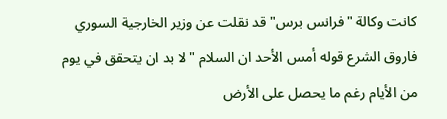كانت وكالة "فرانس برس" قد نقلت عن وزير الخارجية السوري فاروق الشرع قوله أمس الأحد ان السلام "لا بد ان يتحقق في يوم من الأيام رغم ما يحصل على الأرض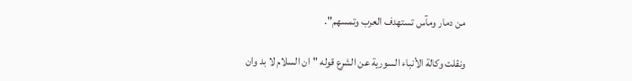من دمار ومآس تستهدف العرب وتمسهم".

ونقلت وكالة الأنباء السورية عن الشرع قوله "ان السلام لا بد وان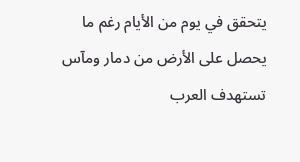يتحقق في يوم من الأيام رغم ما يحصل على الأرض من دمار ومآس تستهدف العرب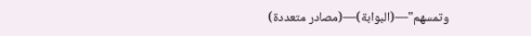وتمسهم"—(البوابة)—(مصادر متعددة)